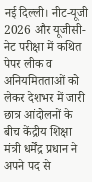नई दिल्ली। नीट-यूजी 2026 और यूजीसी-नेट परीक्षा में कथित पेपर लीक व अनियमितताओं को लेकर देशभर में जारी छात्र आंदोलनों के बीच केंद्रीय शिक्षा मंत्री धर्मेंद्र प्रधान ने अपने पद से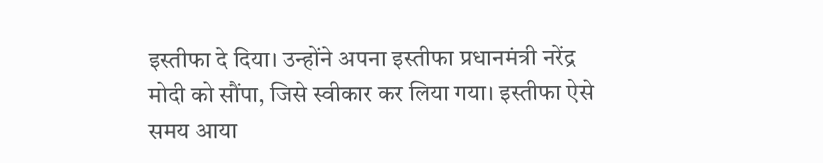इस्तीफा दे दिया। उन्होंने अपना इस्तीफा प्रधानमंत्री नरेंद्र मोदी को सौंपा, जिसे स्वीकार कर लिया गया। इस्तीफा ऐसे समय आया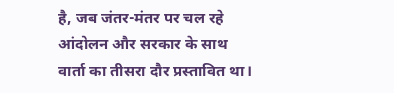है, जब जंतर-मंतर पर चल रहे आंदोलन और सरकार के साथ वार्ता का तीसरा दौर प्रस्तावित था।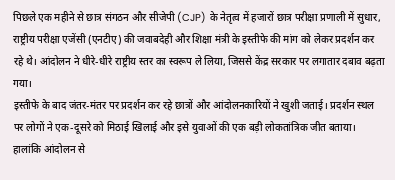पिछले एक महीने से छात्र संगठन और सीजेपी (CJP) के नेतृत्व में हजारों छात्र परीक्षा प्रणाली में सुधार, राष्ट्रीय परीक्षा एजेंसी (एनटीए) की जवाबदेही और शिक्षा मंत्री के इस्तीफे की मांग को लेकर प्रदर्शन कर रहे थे। आंदोलन ने धीरे-धीरे राष्ट्रीय स्तर का स्वरूप ले लिया, जिससे केंद्र सरकार पर लगातार दबाव बढ़ता गया।
इस्तीफे के बाद जंतर-मंतर पर प्रदर्शन कर रहे छात्रों और आंदोलनकारियों ने खुशी जताई। प्रदर्शन स्थल पर लोगों ने एक-दूसरे को मिठाई खिलाई और इसे युवाओं की एक बड़ी लोकतांत्रिक जीत बताया। हालांकि आंदोलन से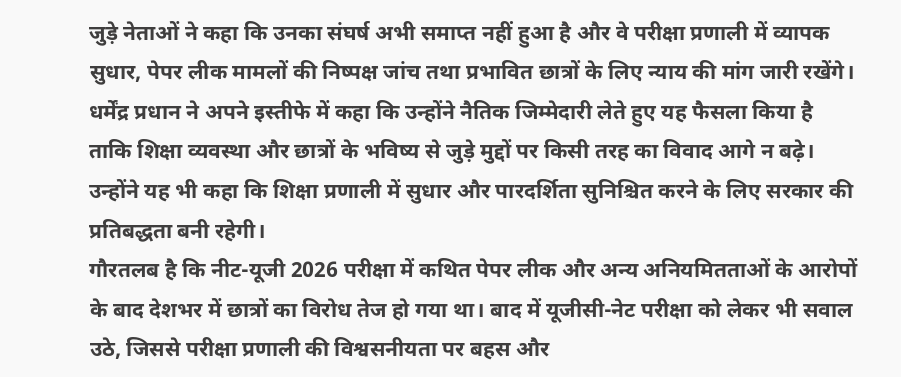जुड़े नेताओं ने कहा कि उनका संघर्ष अभी समाप्त नहीं हुआ है और वे परीक्षा प्रणाली में व्यापक सुधार, पेपर लीक मामलों की निष्पक्ष जांच तथा प्रभावित छात्रों के लिए न्याय की मांग जारी रखेंगे।
धर्मेंद्र प्रधान ने अपने इस्तीफे में कहा कि उन्होंने नैतिक जिम्मेदारी लेते हुए यह फैसला किया है ताकि शिक्षा व्यवस्था और छात्रों के भविष्य से जुड़े मुद्दों पर किसी तरह का विवाद आगे न बढ़े। उन्होंने यह भी कहा कि शिक्षा प्रणाली में सुधार और पारदर्शिता सुनिश्चित करने के लिए सरकार की प्रतिबद्धता बनी रहेगी।
गौरतलब है कि नीट-यूजी 2026 परीक्षा में कथित पेपर लीक और अन्य अनियमितताओं के आरोपों के बाद देशभर में छात्रों का विरोध तेज हो गया था। बाद में यूजीसी-नेट परीक्षा को लेकर भी सवाल उठे, जिससे परीक्षा प्रणाली की विश्वसनीयता पर बहस और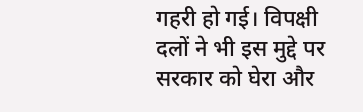गहरी हो गई। विपक्षी दलों ने भी इस मुद्दे पर सरकार को घेरा और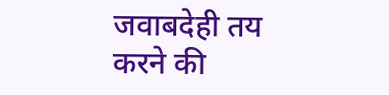जवाबदेही तय करने की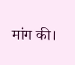मांग की।